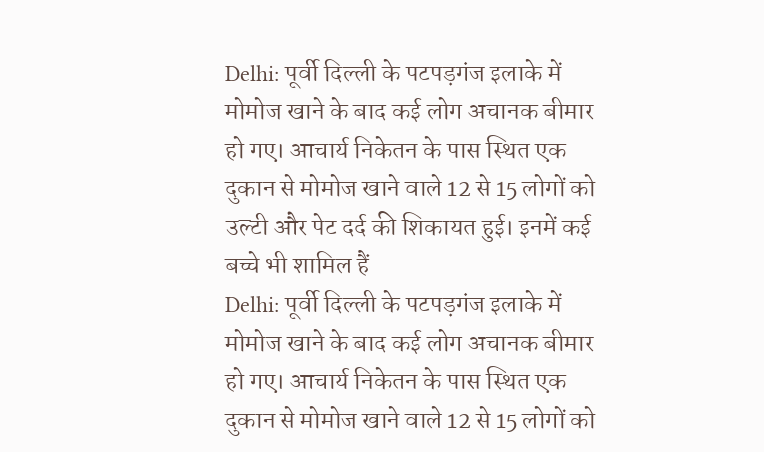Delhi: पूर्वी दिल्ली के पटपड़गंज इलाके में मोमोज खाने के बाद कई लोग अचानक बीमार हो गए। आचार्य निकेतन के पास स्थित एक दुकान से मोमोज खाने वाले 12 से 15 लोगों को उल्टी और पेट दर्द की शिकायत हुई। इनमें कई बच्चे भी शामिल हैं
Delhi: पूर्वी दिल्ली के पटपड़गंज इलाके में मोमोज खाने के बाद कई लोग अचानक बीमार हो गए। आचार्य निकेतन के पास स्थित एक दुकान से मोमोज खाने वाले 12 से 15 लोगों को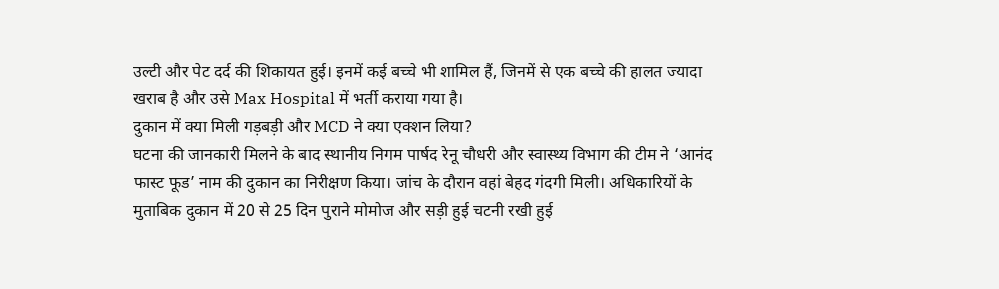उल्टी और पेट दर्द की शिकायत हुई। इनमें कई बच्चे भी शामिल हैं, जिनमें से एक बच्चे की हालत ज्यादा खराब है और उसे Max Hospital में भर्ती कराया गया है।
दुकान में क्या मिली गड़बड़ी और MCD ने क्या एक्शन लिया?
घटना की जानकारी मिलने के बाद स्थानीय निगम पार्षद रेनू चौधरी और स्वास्थ्य विभाग की टीम ने ‘आनंद फास्ट फूड’ नाम की दुकान का निरीक्षण किया। जांच के दौरान वहां बेहद गंदगी मिली। अधिकारियों के मुताबिक दुकान में 20 से 25 दिन पुराने मोमोज और सड़ी हुई चटनी रखी हुई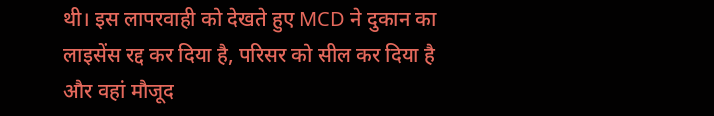थी। इस लापरवाही को देखते हुए MCD ने दुकान का लाइसेंस रद्द कर दिया है, परिसर को सील कर दिया है और वहां मौजूद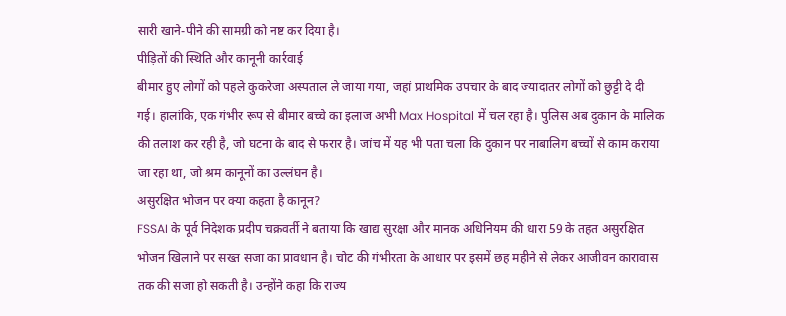सारी खाने-पीने की सामग्री को नष्ट कर दिया है।
पीड़ितों की स्थिति और कानूनी कार्रवाई
बीमार हुए लोगों को पहले कुकरेजा अस्पताल ले जाया गया, जहां प्राथमिक उपचार के बाद ज्यादातर लोगों को छुट्टी दे दी गई। हालांकि, एक गंभीर रूप से बीमार बच्चे का इलाज अभी Max Hospital में चल रहा है। पुलिस अब दुकान के मालिक की तलाश कर रही है, जो घटना के बाद से फरार है। जांच में यह भी पता चला कि दुकान पर नाबालिग बच्चों से काम कराया जा रहा था, जो श्रम कानूनों का उल्लंघन है।
असुरक्षित भोजन पर क्या कहता है कानून?
FSSAI के पूर्व निदेशक प्रदीप चक्रवर्ती ने बताया कि खाद्य सुरक्षा और मानक अधिनियम की धारा 59 के तहत असुरक्षित भोजन खिलाने पर सख्त सजा का प्रावधान है। चोट की गंभीरता के आधार पर इसमें छह महीने से लेकर आजीवन कारावास तक की सजा हो सकती है। उन्होंने कहा कि राज्य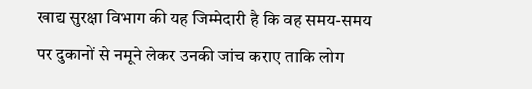खाद्य सुरक्षा विभाग की यह जिम्मेदारी है कि वह समय-समय पर दुकानों से नमूने लेकर उनकी जांच कराए ताकि लोग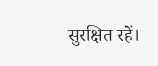सुरक्षित रहें।